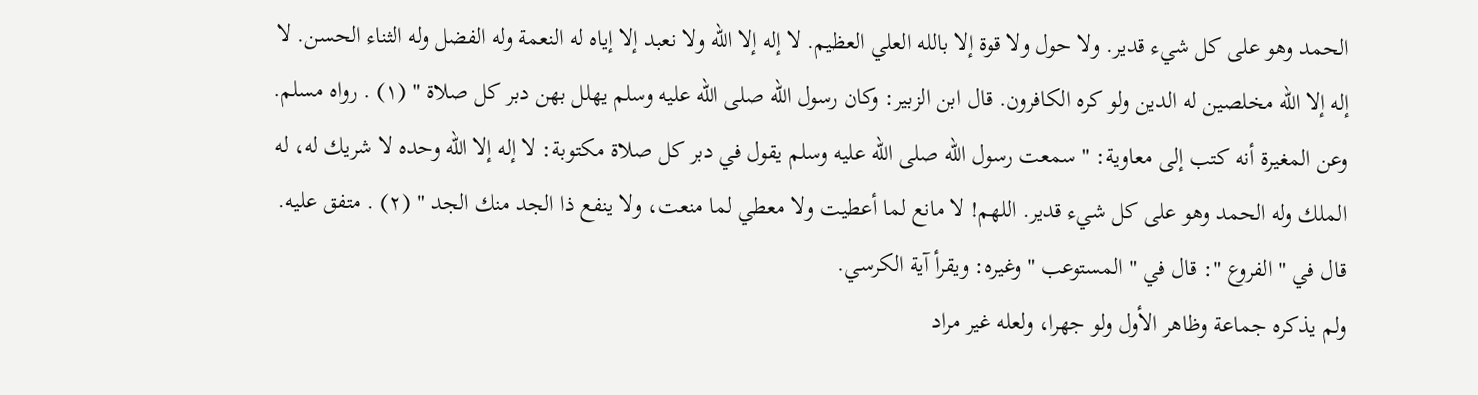الحمد وهو على كل شيء قدير. ولا حول ولا قوة إلا بالله العلي العظيم. لا إله إلا الله ولا نعبد إلا إياه له النعمة وله الفضل وله الثناء الحسن. لا إله إلا الله مخلصين له الدين ولو كره الكافرون. قال ابن الزبير: وكان رسول الله صلى الله عليه وسلم يهلل بهن دبر كل صلاة " (١) . رواه مسلم.
وعن المغيرة أنه كتب إلى معاوية: " سمعت رسول الله صلى الله عليه وسلم يقول في دبر كل صلاة مكتوبة: لا إله إلا الله وحده لا شريك له، له الملك وله الحمد وهو على كل شيء قدير. اللهم! لا مانع لما أعطيت ولا معطي لما منعت، ولا ينفع ذا الجد منك الجد " (٢) . متفق عليه.
قال في " الفروع ": قال في " المستوعب " وغيره: ويقرأ آية الكرسي.
ولم يذكره جماعة وظاهر الأول ولو جهرا، ولعله غير مراد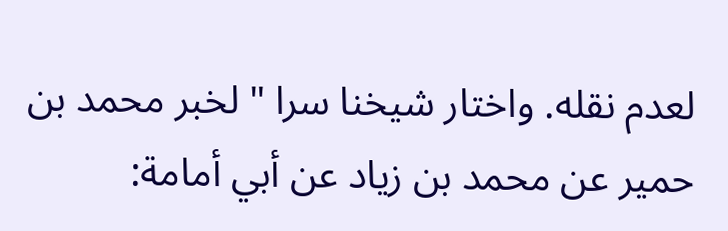لعدم نقله. واختار شيخنا سرا " لخبر محمد بن حمير عن محمد بن زياد عن أبي أمامة: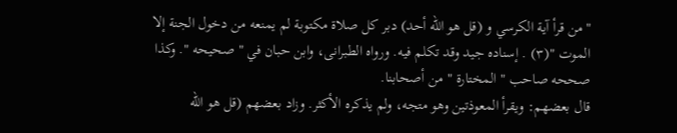" من قرأ آية الكرسي و (قل هو الله أحد) دبر كل صلاة مكتوبة لم يمنعه من دخول الجنة إلا الموت "(٣) . إسناده جيد وقد تكلم فيه. ورواه الطبرانى، وابن حبان في " صحيحه ". وكذا صححه صاحب " المختارة " من أصحابنا.
قال بعضهم: ويقرأ المعوذتين وهو متجه، ولم يذكره الأكثر. وزاد بعضهم (قل هو الله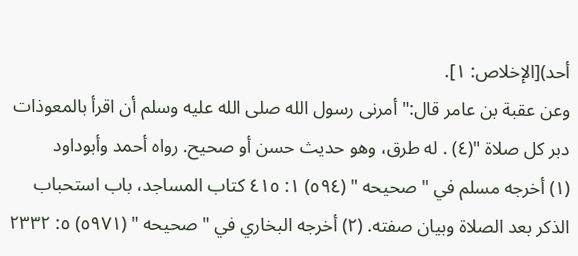أحد)[الإخلاص: ١].
وعن عقبة بن عامر قال:" أمرنى رسول الله صلى الله عليه وسلم أن اقرأ بالمعوذات دبر كل صلاة "(٤) . له طرق، وهو حديث حسن أو صحيح. رواه أحمد وأبوداود
(١) أخرجه مسلم في " صحيحه " (٥٩٤) ١: ٤١٥ كتاب المساجد، باب استحباب الذكر بعد الصلاة وبيان صفته. (٢) أخرجه البخاري في " صحيحه " (٥٩٧١) ٥: ٢٣٣٢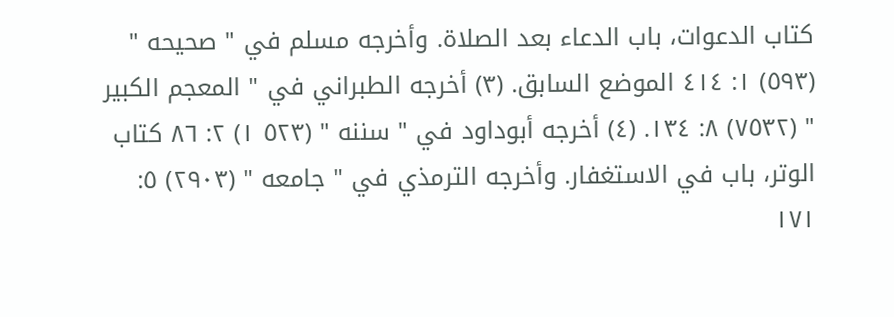كتاب الدعوات، باب الدعاء بعد الصلاة. وأخرجه مسلم في " صحيحه " (٥٩٣) ١: ٤١٤ الموضع السابق. (٣) أخرجه الطبراني في " المعجم الكبير " (٧٥٣٢) ٨: ١٣٤. (٤) أخرجه أبوداود في " سننه " (٥٢٣ ١) ٢: ٨٦ كتاب الوتر، باب في الاستغفار. وأخرجه الترمذي في " جامعه " (٢٩٠٣) ٥: ١٧١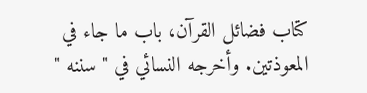كتاب فضائل القرآن، باب ما جاء في المعوذتين. وأخرجه النسائي في " سننه "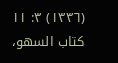(١٣٣٦) ٣: ١١ كتاب السهو،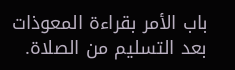باب الأمر بقراءة المعوذات بعد التسليم من الصلاة.